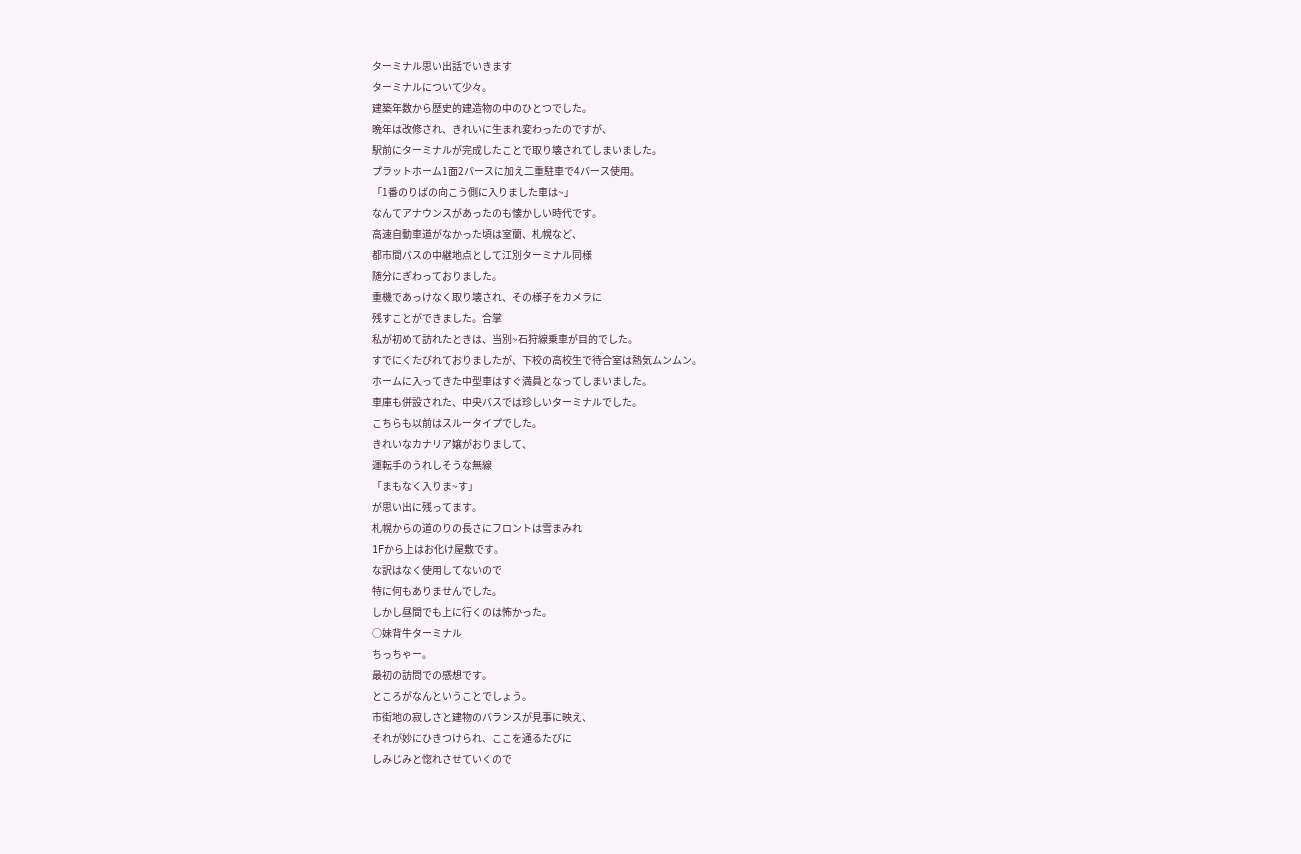ターミナル思い出話でいきます
ターミナルについて少々。
建築年数から歴史的建造物の中のひとつでした。
晩年は改修され、きれいに生まれ変わったのですが、
駅前にターミナルが完成したことで取り壊されてしまいました。
プラットホーム1面2バースに加え二重駐車で4バース使用。
「1番のりばの向こう側に入りました車は~」
なんてアナウンスがあったのも懐かしい時代です。
高速自動車道がなかった頃は室蘭、札幌など、
都市間バスの中継地点として江別ターミナル同様
随分にぎわっておりました。
重機であっけなく取り壊され、その様子をカメラに
残すことができました。合掌
私が初めて訪れたときは、当別~石狩線乗車が目的でした。
すでにくたびれておりましたが、下校の高校生で待合室は熱気ムンムン。
ホームに入ってきた中型車はすぐ満員となってしまいました。
車庫も併設された、中央バスでは珍しいターミナルでした。
こちらも以前はスルータイプでした。
きれいなカナリア嬢がおりまして、
運転手のうれしそうな無線
「まもなく入りま~す」
が思い出に残ってます。
札幌からの道のりの長さにフロントは雪まみれ
1Fから上はお化け屋敷です。
な訳はなく使用してないので
特に何もありませんでした。
しかし昼間でも上に行くのは怖かった。
○妹背牛ターミナル
ちっちゃー。
最初の訪問での感想です。
ところがなんということでしょう。
市街地の寂しさと建物のバランスが見事に映え、
それが妙にひきつけられ、ここを通るたびに
しみじみと惚れさせていくので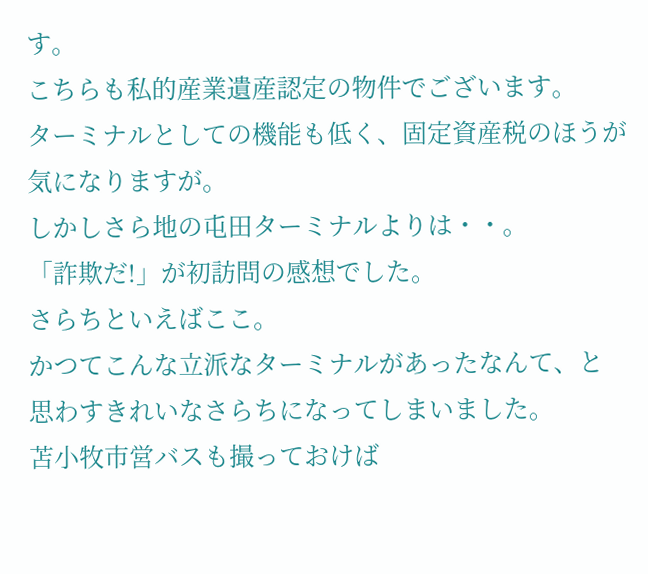す。
こちらも私的産業遺産認定の物件でございます。
ターミナルとしての機能も低く、固定資産税のほうが気になりますが。
しかしさら地の屯田ターミナルよりは・・。
「詐欺だ!」が初訪問の感想でした。
さらちといえばここ。
かつてこんな立派なターミナルがあったなんて、と
思わすきれいなさらちになってしまいました。
苫小牧市営バスも撮っておけば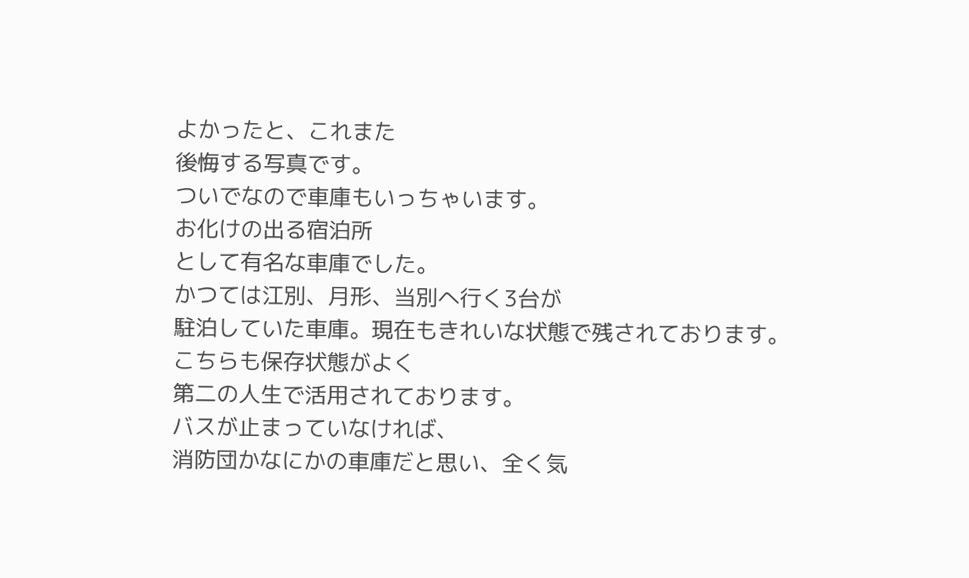よかったと、これまた
後悔する写真です。
ついでなので車庫もいっちゃいます。
お化けの出る宿泊所
として有名な車庫でした。
かつては江別、月形、当別へ行く3台が
駐泊していた車庫。現在もきれいな状態で残されております。
こちらも保存状態がよく
第二の人生で活用されております。
バスが止まっていなければ、
消防団かなにかの車庫だと思い、全く気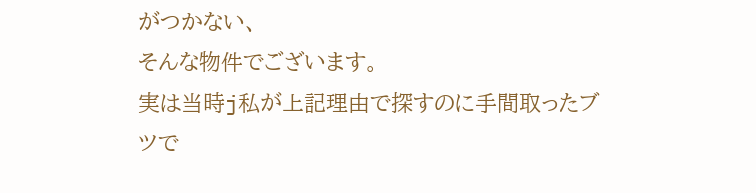がつかない、
そんな物件でございます。
実は当時j私が上記理由で探すのに手間取ったブツで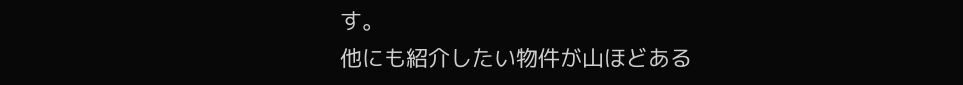す。
他にも紹介したい物件が山ほどある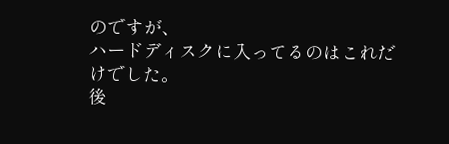のですが、
ハードディスクに入ってるのはこれだけでした。
後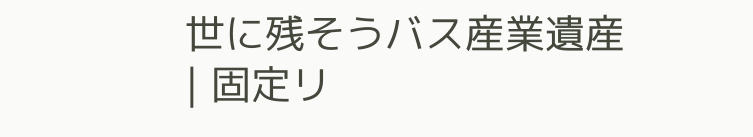世に残そうバス産業遺産
| 固定リ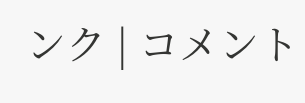ンク | コメント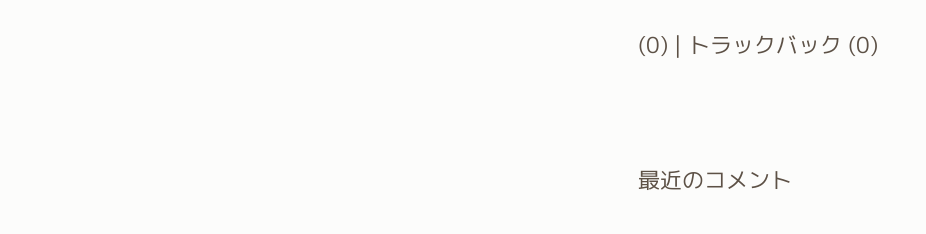(0) | トラックバック (0)


最近のコメント